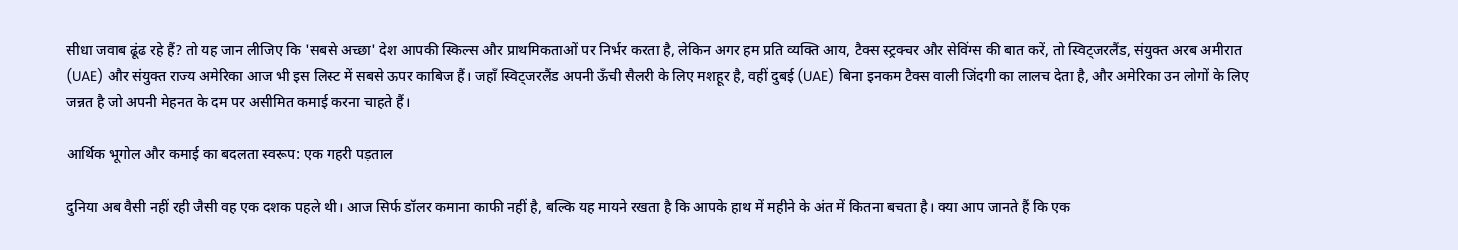सीधा जवाब ढूंढ रहे हैं? तो यह जान लीजिए कि 'सबसे अच्छा' देश आपकी स्किल्स और प्राथमिकताओं पर निर्भर करता है, लेकिन अगर हम प्रति व्यक्ति आय, टैक्स स्ट्रक्चर और सेविंग्स की बात करें, तो स्विट्जरलैंड, संयुक्त अरब अमीरात (UAE) और संयुक्त राज्य अमेरिका आज भी इस लिस्ट में सबसे ऊपर काबिज हैं। जहाँ स्विट्जरलैंड अपनी ऊँची सैलरी के लिए मशहूर है, वहीं दुबई (UAE) बिना इनकम टैक्स वाली जिंदगी का लालच देता है, और अमेरिका उन लोगों के लिए जन्नत है जो अपनी मेहनत के दम पर असीमित कमाई करना चाहते हैं।

आर्थिक भूगोल और कमाई का बदलता स्वरूप: एक गहरी पड़ताल

दुनिया अब वैसी नहीं रही जैसी वह एक दशक पहले थी। आज सिर्फ डॉलर कमाना काफी नहीं है, बल्कि यह मायने रखता है कि आपके हाथ में महीने के अंत में कितना बचता है। क्या आप जानते हैं कि एक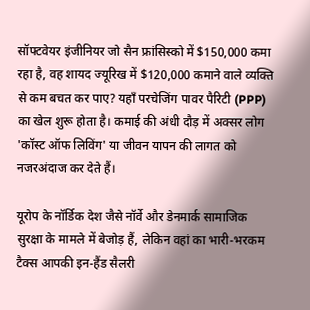सॉफ्टवेयर इंजीनियर जो सैन फ्रांसिस्को में $150,000 कमा रहा है, वह शायद ज्यूरिख में $120,000 कमाने वाले व्यक्ति से कम बचत कर पाए? यहाँ परचेजिंग पावर पैरिटी (PPP) का खेल शुरू होता है। कमाई की अंधी दौड़ में अक्सर लोग 'कॉस्ट ऑफ लिविंग' या जीवन यापन की लागत को नजरअंदाज कर देते हैं।

यूरोप के नॉर्डिक देश जैसे नॉर्वे और डेनमार्क सामाजिक सुरक्षा के मामले में बेजोड़ हैं, लेकिन वहां का भारी-भरकम टैक्स आपकी इन-हैंड सैलरी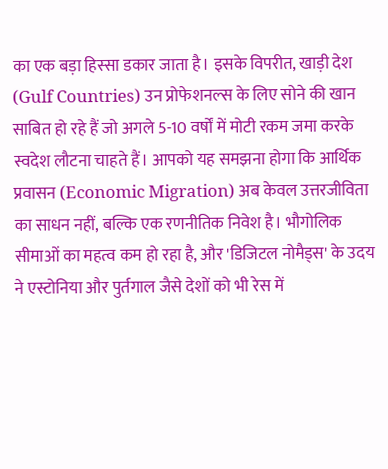का एक बड़ा हिस्सा डकार जाता है। इसके विपरीत, खाड़ी देश (Gulf Countries) उन प्रोफेशनल्स के लिए सोने की खान साबित हो रहे हैं जो अगले 5-10 वर्षों में मोटी रकम जमा करके स्वदेश लौटना चाहते हैं। आपको यह समझना होगा कि आर्थिक प्रवासन (Economic Migration) अब केवल उत्तरजीविता का साधन नहीं, बल्कि एक रणनीतिक निवेश है। भौगोलिक सीमाओं का महत्व कम हो रहा है, और 'डिजिटल नोमैड्स' के उदय ने एस्टोनिया और पुर्तगाल जैसे देशों को भी रेस में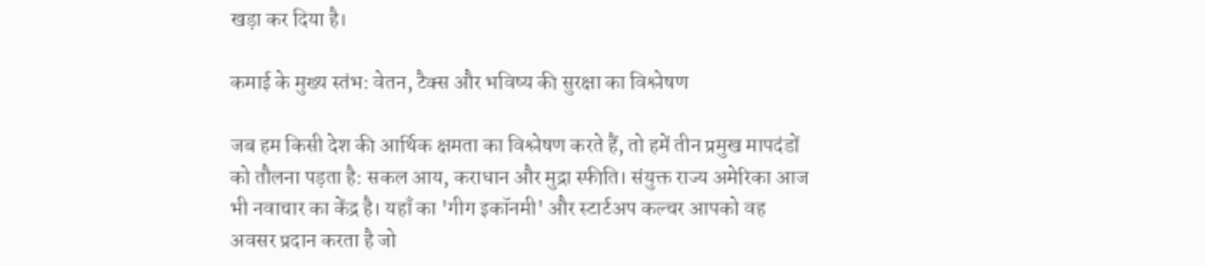खड़ा कर दिया है।

कमाई के मुख्य स्तंभ: वेतन, टैक्स और भविष्य की सुरक्षा का विश्लेषण

जब हम किसी देश की आर्थिक क्षमता का विश्लेषण करते हैं, तो हमें तीन प्रमुख मापदंडों को तौलना पड़ता है: सकल आय, कराधान और मुद्रा स्फीति। संयुक्त राज्य अमेरिका आज भी नवाचार का केंद्र है। यहाँ का 'गीग इकॉनमी' और स्टार्टअप कल्चर आपको वह अवसर प्रदान करता है जो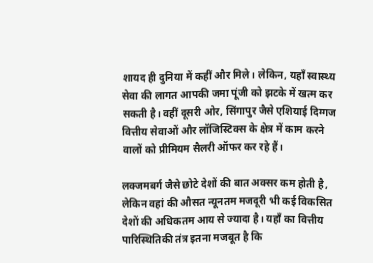शायद ही दुनिया में कहीं और मिले। लेकिन, यहाँ स्वास्थ्य सेवा की लागत आपकी जमा पूंजी को झटके में खत्म कर सकती है। वहीं दूसरी ओर, सिंगापुर जैसे एशियाई दिग्गज वित्तीय सेवाओं और लॉजिस्टिक्स के क्षेत्र में काम करने वालों को प्रीमियम सैलरी ऑफर कर रहे हैं।

लक्जमबर्ग जैसे छोटे देशों की बात अक्सर कम होती है, लेकिन वहां की औसत न्यूनतम मजदूरी भी कई विकसित देशों की अधिकतम आय से ज्यादा है। यहाँ का वित्तीय पारिस्थितिकी तंत्र इतना मजबूत है कि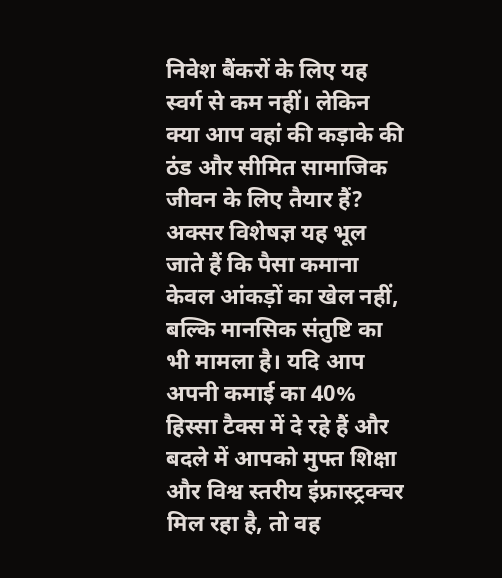निवेश बैंकरों के लिए यह स्वर्ग से कम नहीं। लेकिन क्या आप वहां की कड़ाके की ठंड और सीमित सामाजिक जीवन के लिए तैयार हैं? अक्सर विशेषज्ञ यह भूल जाते हैं कि पैसा कमाना केवल आंकड़ों का खेल नहीं, बल्कि मानसिक संतुष्टि का भी मामला है। यदि आप अपनी कमाई का 40% हिस्सा टैक्स में दे रहे हैं और बदले में आपको मुफ्त शिक्षा और विश्व स्तरीय इंफ्रास्ट्रक्चर मिल रहा है, तो वह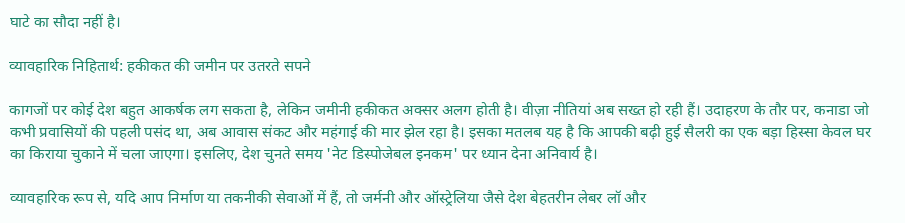घाटे का सौदा नहीं है।

व्यावहारिक निहितार्थ: हकीकत की जमीन पर उतरते सपने

कागजों पर कोई देश बहुत आकर्षक लग सकता है, लेकिन जमीनी हकीकत अक्सर अलग होती है। वीज़ा नीतियां अब सख्त हो रही हैं। उदाहरण के तौर पर, कनाडा जो कभी प्रवासियों की पहली पसंद था, अब आवास संकट और महंगाई की मार झेल रहा है। इसका मतलब यह है कि आपकी बढ़ी हुई सैलरी का एक बड़ा हिस्सा केवल घर का किराया चुकाने में चला जाएगा। इसलिए, देश चुनते समय 'नेट डिस्पोजेबल इनकम' पर ध्यान देना अनिवार्य है।

व्यावहारिक रूप से, यदि आप निर्माण या तकनीकी सेवाओं में हैं, तो जर्मनी और ऑस्ट्रेलिया जैसे देश बेहतरीन लेबर लॉ और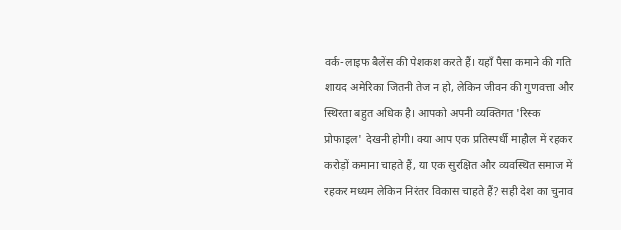वर्क-लाइफ बैलेंस की पेशकश करते हैं। यहाँ पैसा कमाने की गति शायद अमेरिका जितनी तेज न हो, लेकिन जीवन की गुणवत्ता और स्थिरता बहुत अधिक है। आपको अपनी व्यक्तिगत 'रिस्क प्रोफाइल' देखनी होगी। क्या आप एक प्रतिस्पर्धी माहौल में रहकर करोड़ों कमाना चाहते हैं, या एक सुरक्षित और व्यवस्थित समाज में रहकर मध्यम लेकिन निरंतर विकास चाहते हैं? सही देश का चुनाव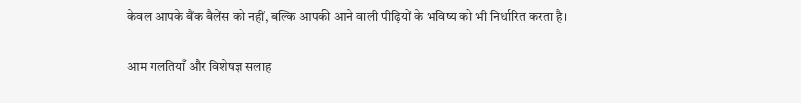केवल आपके बैंक बैलेंस को नहीं, बल्कि आपकी आने वाली पीढ़ियों के भविष्य को भी निर्धारित करता है।

आम गलतियाँ और विशेषज्ञ सलाह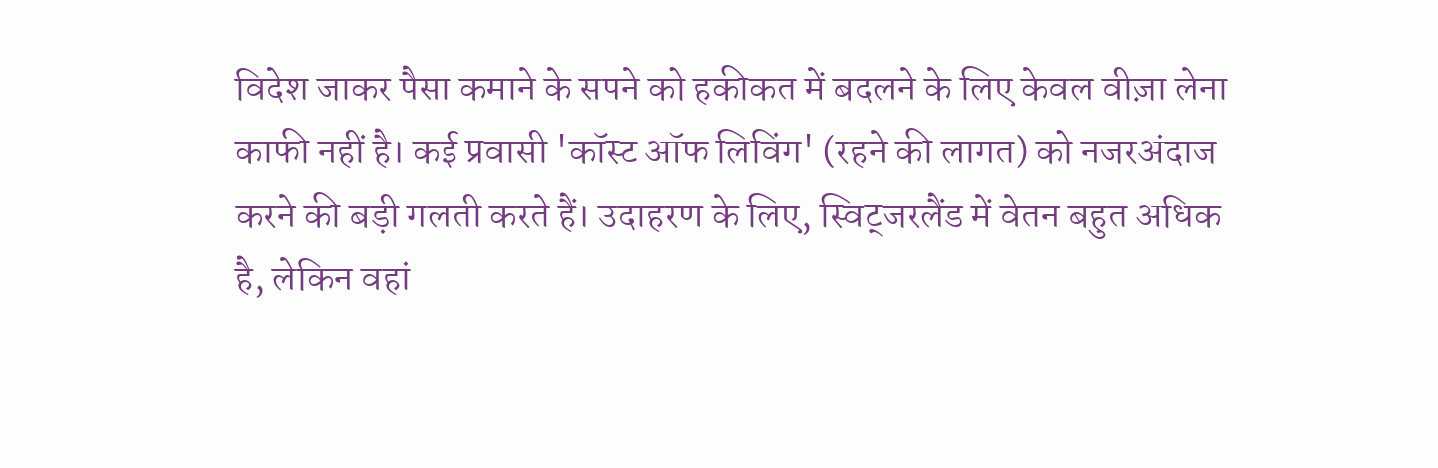विदेश जाकर पैसा कमाने के सपने को हकीकत में बदलने के लिए केवल वीज़ा लेना काफी नहीं है। कई प्रवासी 'कॉस्ट ऑफ लिविंग' (रहने की लागत) को नजरअंदाज करने की बड़ी गलती करते हैं। उदाहरण के लिए, स्विट्जरलैंड में वेतन बहुत अधिक है, लेकिन वहां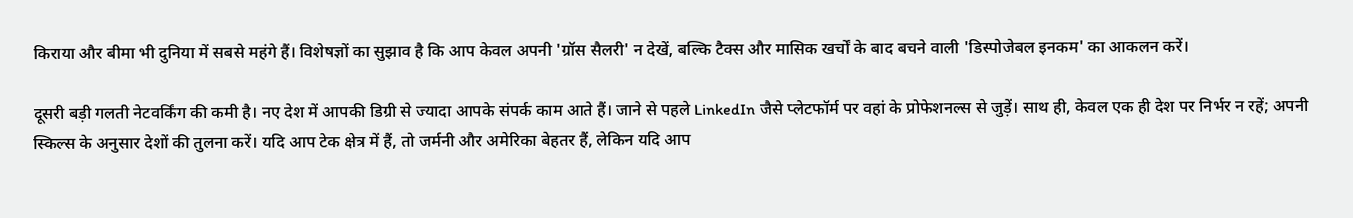किराया और बीमा भी दुनिया में सबसे महंगे हैं। विशेषज्ञों का सुझाव है कि आप केवल अपनी 'ग्रॉस सैलरी' न देखें, बल्कि टैक्स और मासिक खर्चों के बाद बचने वाली 'डिस्पोजेबल इनकम' का आकलन करें।

दूसरी बड़ी गलती नेटवर्किंग की कमी है। नए देश में आपकी डिग्री से ज्यादा आपके संपर्क काम आते हैं। जाने से पहले LinkedIn जैसे प्लेटफॉर्म पर वहां के प्रोफेशनल्स से जुड़ें। साथ ही, केवल एक ही देश पर निर्भर न रहें; अपनी स्किल्स के अनुसार देशों की तुलना करें। यदि आप टेक क्षेत्र में हैं, तो जर्मनी और अमेरिका बेहतर हैं, लेकिन यदि आप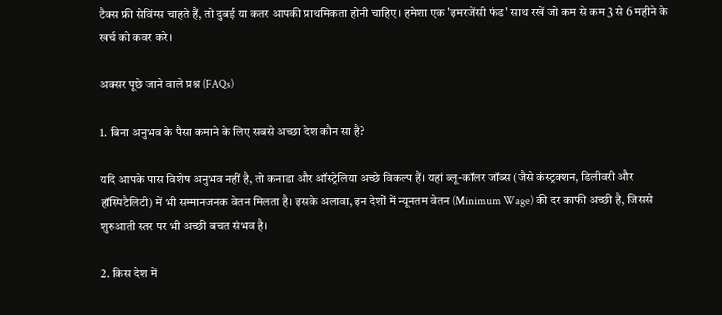टैक्स फ्री सेविंग्स चाहते हैं, तो दुबई या कतर आपकी प्राथमिकता होनी चाहिए। हमेशा एक 'इमरजेंसी फंड' साथ रखें जो कम से कम 3 से 6 महीने के खर्च को कवर करे।

अक्सर पूछे जाने वाले प्रश्न (FAQs)

1. बिना अनुभव के पैसा कमाने के लिए सबसे अच्छा देश कौन सा है?

यदि आपके पास विशेष अनुभव नहीं है, तो कनाडा और ऑस्ट्रेलिया अच्छे विकल्प हैं। यहां ब्लू-कॉलर जॉब्स (जैसे कंस्ट्रक्शन, डिलीवरी और हॉस्पिटैलिटी) में भी सम्मानजनक वेतन मिलता है। इसके अलावा, इन देशों में न्यूनतम वेतन (Minimum Wage) की दर काफी अच्छी है, जिससे शुरुआती स्तर पर भी अच्छी बचत संभव है।

2. किस देश में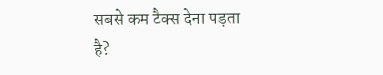सबसे कम टैक्स देना पड़ता है?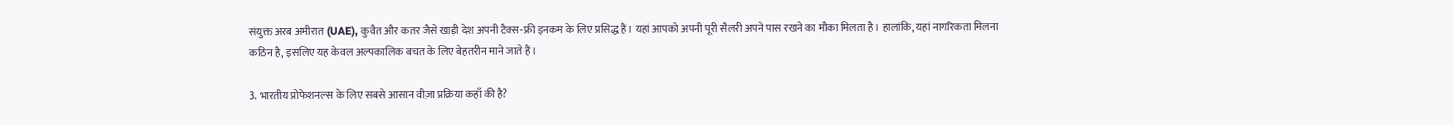संयुक्त अरब अमीरात (UAE), कुवैत और कतर जैसे खाड़ी देश अपनी टैक्स-फ्री इनकम के लिए प्रसिद्ध हैं। यहां आपको अपनी पूरी सैलरी अपने पास रखने का मौका मिलता है। हालांकि, यहां नागरिकता मिलना कठिन है, इसलिए यह केवल अल्पकालिक बचत के लिए बेहतरीन माने जाते हैं।

3. भारतीय प्रोफेशनल्स के लिए सबसे आसान वीज़ा प्रक्रिया कहाँ की है?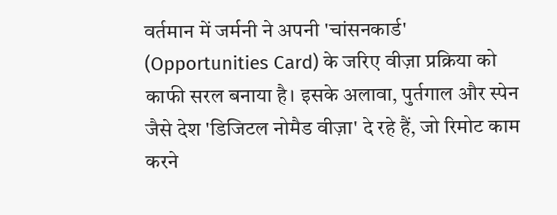वर्तमान में जर्मनी ने अपनी 'चांसनकार्ड' (Opportunities Card) के जरिए वीज़ा प्रक्रिया को काफी सरल बनाया है। इसके अलावा, पुर्तगाल और स्पेन जैसे देश 'डिजिटल नोमैड वीज़ा' दे रहे हैं, जो रिमोट काम करने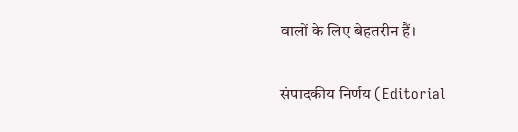वालों के लिए बेहतरीन हैं।

संपादकीय निर्णय (Editorial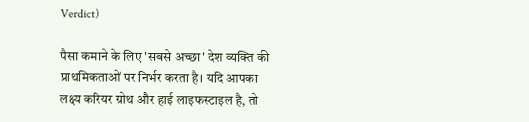Verdict)

पैसा कमाने के लिए 'सबसे अच्छा' देश व्यक्ति की प्राथमिकताओं पर निर्भर करता है। यदि आपका लक्ष्य करियर ग्रोथ और हाई लाइफस्टाइल है, तो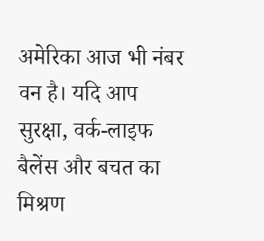अमेरिका आज भी नंबर वन है। यदि आप सुरक्षा, वर्क-लाइफ बैलेंस और बचत का मिश्रण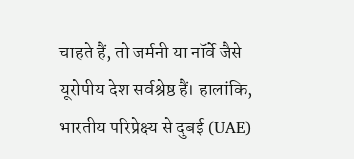चाहते हैं, तो जर्मनी या नॉर्वे जैसे यूरोपीय देश सर्वश्रेष्ठ हैं। हालांकि, भारतीय परिप्रेक्ष्य से दुबई (UAE)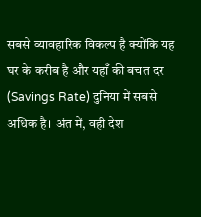सबसे व्यावहारिक विकल्प है क्योंकि यह घर के करीब है और यहाँ की बचत दर (Savings Rate) दुनिया में सबसे अधिक है। अंत में, वही देश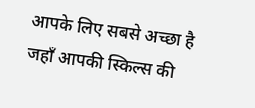आपके लिए सबसे अच्छा है जहाँ आपकी स्किल्स की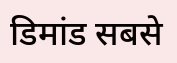डिमांड सबसे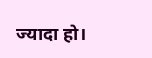ज्यादा हो।